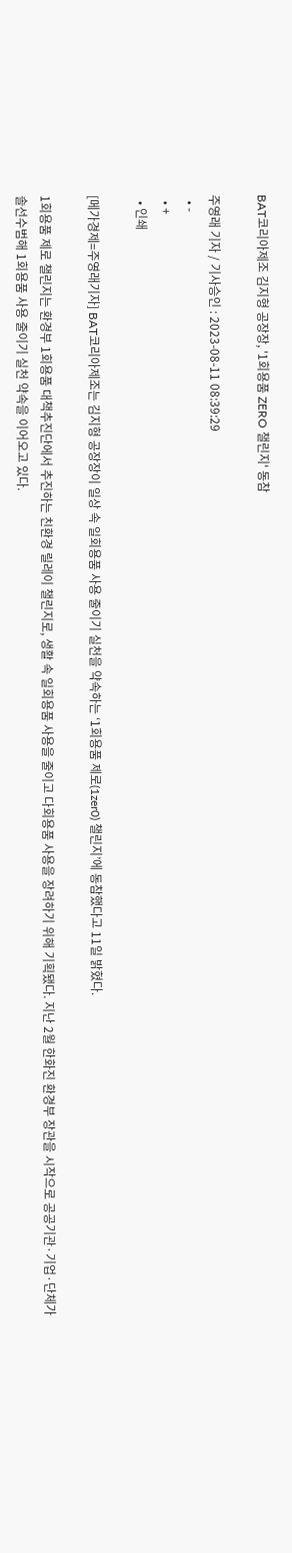BAT코리아제조 김지형 공장장, '1회용품 ZERO 챌린지' 동참

주영래 기자 / 기사승인 : 2023-08-11 08:39:29
  • -
  • +
  • 인쇄

[메가경제=주영래기자] BAT코리아제조는 김지형 공장장이 일상 속 일회용품 사용 줄이기 실천을 약속하는 ‘1회용품 제로(1zer0) 챌린지’에 동참했다고 11일 밝혔다.

1회용품 제로 챌린지는 환경부 1회용품 대책추진단에서 추진하는 친환경 릴레이 챌린지로, 생활 속 일회용품 사용을 줄이고 다회용품 사용을 장려하기 위해 기획됐다. 지난 2월 한화진 환경부 장관을 시작으로 공공기관·기업·단체가 솔선수범해 1회용품 사용 줄이기 실천 약속을 이어오고 있다.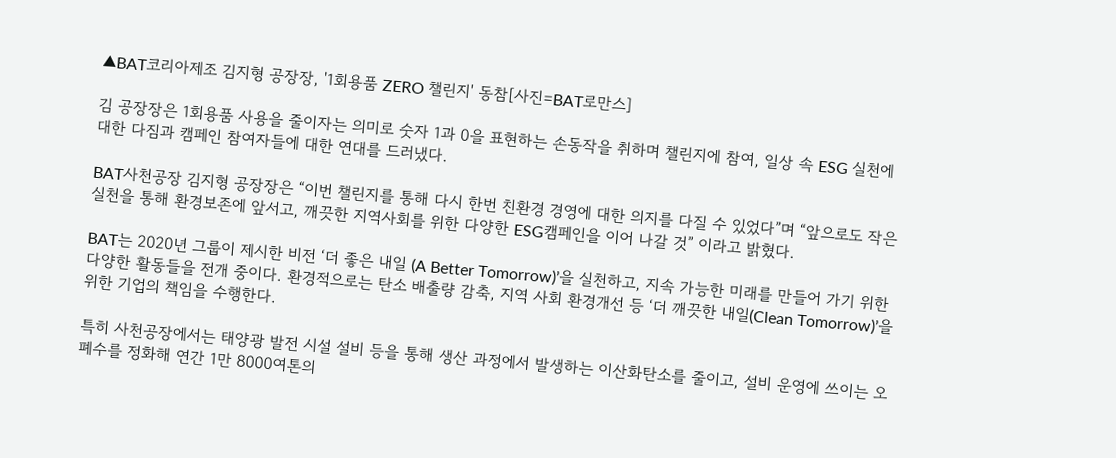▲BAT코리아제조 김지형 공장장, '1회용품 ZERO 챌린지' 동참[사진=BAT로만스]

김 공장장은 1회용품 사용을 줄이자는 의미로 숫자 1과 0을 표현하는 손동작을 취하며 챌린지에 참여, 일상 속 ESG 실천에 대한 다짐과 캠페인 참여자들에 대한 연대를 드러냈다.

BAT사천공장 김지형 공장장은 “이번 챌린지를 통해 다시 한번 친환경 경영에 대한 의지를 다질 수 있었다”며 “앞으로도 작은 실천을 통해 환경보존에 앞서고, 깨끗한 지역사회를 위한 다양한 ESG캠페인을 이어 나갈 것” 이라고 밝혔다.

BAT는 2020년 그룹이 제시한 비전 ‘더 좋은 내일 (A Better Tomorrow)’을 실천하고, 지속 가능한 미래를 만들어 가기 위한 다양한 활동들을 전개 중이다. 환경적으로는 탄소 배출량 감축, 지역 사회 환경개선 등 ‘더 깨끗한 내일(Clean Tomorrow)’을 위한 기업의 책임을 수행한다.

특히 사천공장에서는 태양광 발전 시설 설비 등을 통해 생산 과정에서 발생하는 이산화탄소를 줄이고, 설비 운영에 쓰이는 오폐수를 정화해 연간 1만 8000여톤의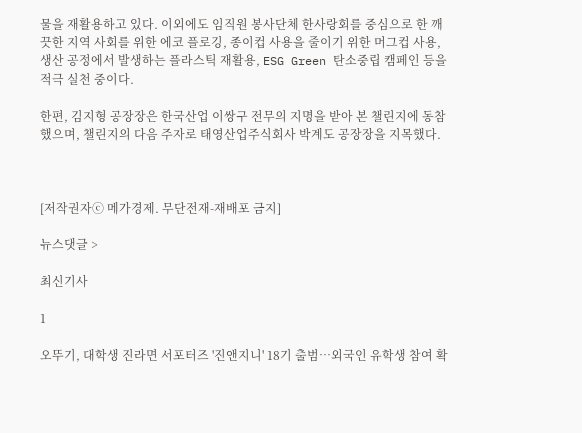물을 재활용하고 있다. 이외에도 임직원 봉사단체 한사랑회를 중심으로 한 깨끗한 지역 사회를 위한 에코 플로깅, 종이컵 사용을 줄이기 위한 머그컵 사용, 생산 공정에서 발생하는 플라스틱 재활용, ESG Green 탄소중립 캠페인 등을 적극 실천 중이다.

한편, 김지형 공장장은 한국산업 이쌍구 전무의 지명을 받아 본 챌린지에 동참했으며, 챌린지의 다음 주자로 태영산업주식회사 박계도 공장장을 지목했다.



[저작권자ⓒ 메가경제. 무단전재-재배포 금지]

뉴스댓글 >

최신기사

1

오뚜기, 대학생 진라면 서포터즈 '진앤지니' 18기 출범…외국인 유학생 참여 확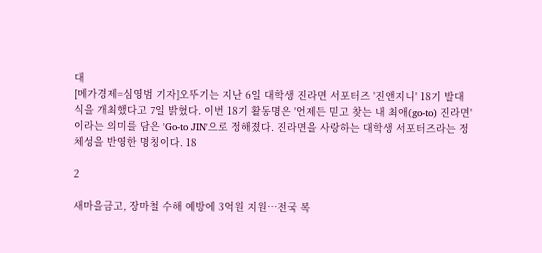대
[메가경제=심영범 기자]오뚜기는 지난 6일 대학생 진라면 서포터즈 '진앤지니' 18기 발대식을 개최했다고 7일 밝혔다. 이번 18기 활동명은 '언제든 믿고 찾는 내 최애(go-to) 진라면'이라는 의미를 담은 'Go-to JIN'으로 정해졌다. 진라면을 사랑하는 대학생 서포터즈라는 정체성을 반영한 명칭이다. 18

2

새마을금고, 장마철 수해 예방에 3억원 지원…전국 복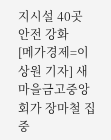지시설 40곳 안전 강화
[메가경제=이상원 기자] 새마을금고중앙회가 장마철 집중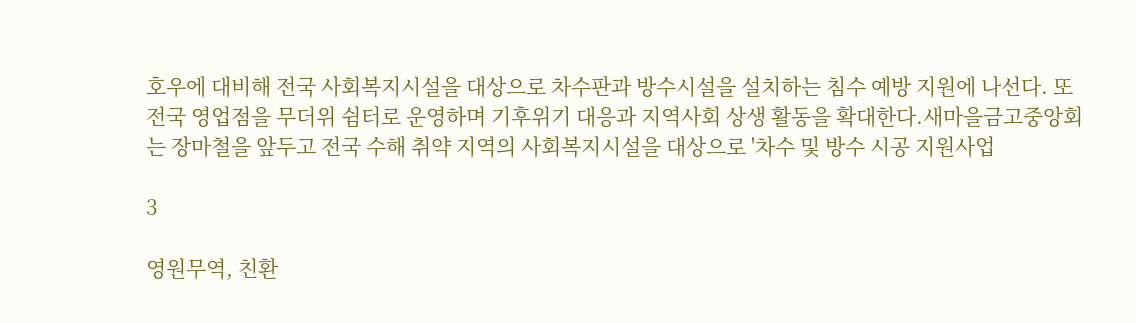호우에 대비해 전국 사회복지시설을 대상으로 차수판과 방수시설을 설치하는 침수 예방 지원에 나선다. 또 전국 영업점을 무더위 쉼터로 운영하며 기후위기 대응과 지역사회 상생 활동을 확대한다.새마을금고중앙회는 장마철을 앞두고 전국 수해 취약 지역의 사회복지시설을 대상으로 '차수 및 방수 시공 지원사업

3

영원무역, 친환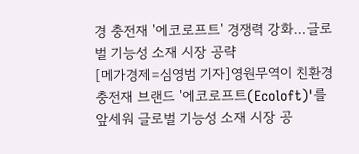경 충전재 '에코로프트' 경쟁력 강화…글로벌 기능성 소재 시장 공략
[메가경제=심영범 기자]영원무역이 친환경 충전재 브랜드 '에코로프트(Ecoloft)'를 앞세워 글로벌 기능성 소재 시장 공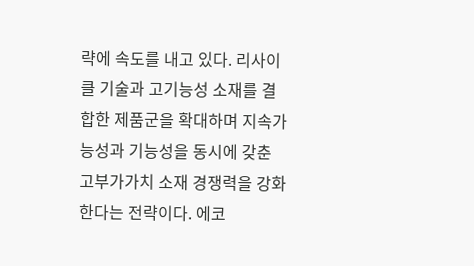략에 속도를 내고 있다. 리사이클 기술과 고기능성 소재를 결합한 제품군을 확대하며 지속가능성과 기능성을 동시에 갖춘 고부가가치 소재 경쟁력을 강화한다는 전략이다. 에코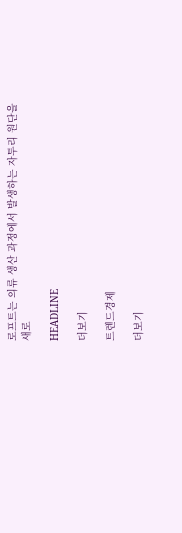로프트는 의류 생산 과정에서 발생하는 자투리 원단을 새로

HEADLINE

더보기

트렌드경제

더보기